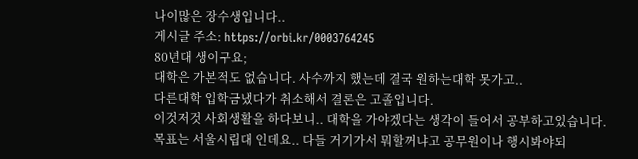나이많은 장수생입니다..
게시글 주소: https://orbi.kr/0003764245
80년대 생이구요;
대학은 가본적도 없습니다. 사수까지 했는데 결국 원하는대학 못가고..
다른대학 입학금냈다가 취소해서 결론은 고졸입니다.
이것저것 사회생활을 하다보니.. 대학을 가야겠다는 생각이 들어서 공부하고있습니다.
목표는 서울시립대 인데요.. 다들 거기가서 뭐할꺼냐고 공무원이나 행시봐야되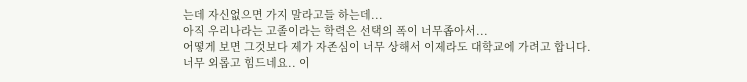는데 자신없으면 가지 말라고들 하는데...
아직 우리나라는 고졸이라는 학력은 선택의 폭이 너무좁아서...
어떻게 보면 그것보다 제가 자존심이 너무 상해서 이제라도 대학교에 가려고 합니다.
너무 외롭고 힘드네요.. 이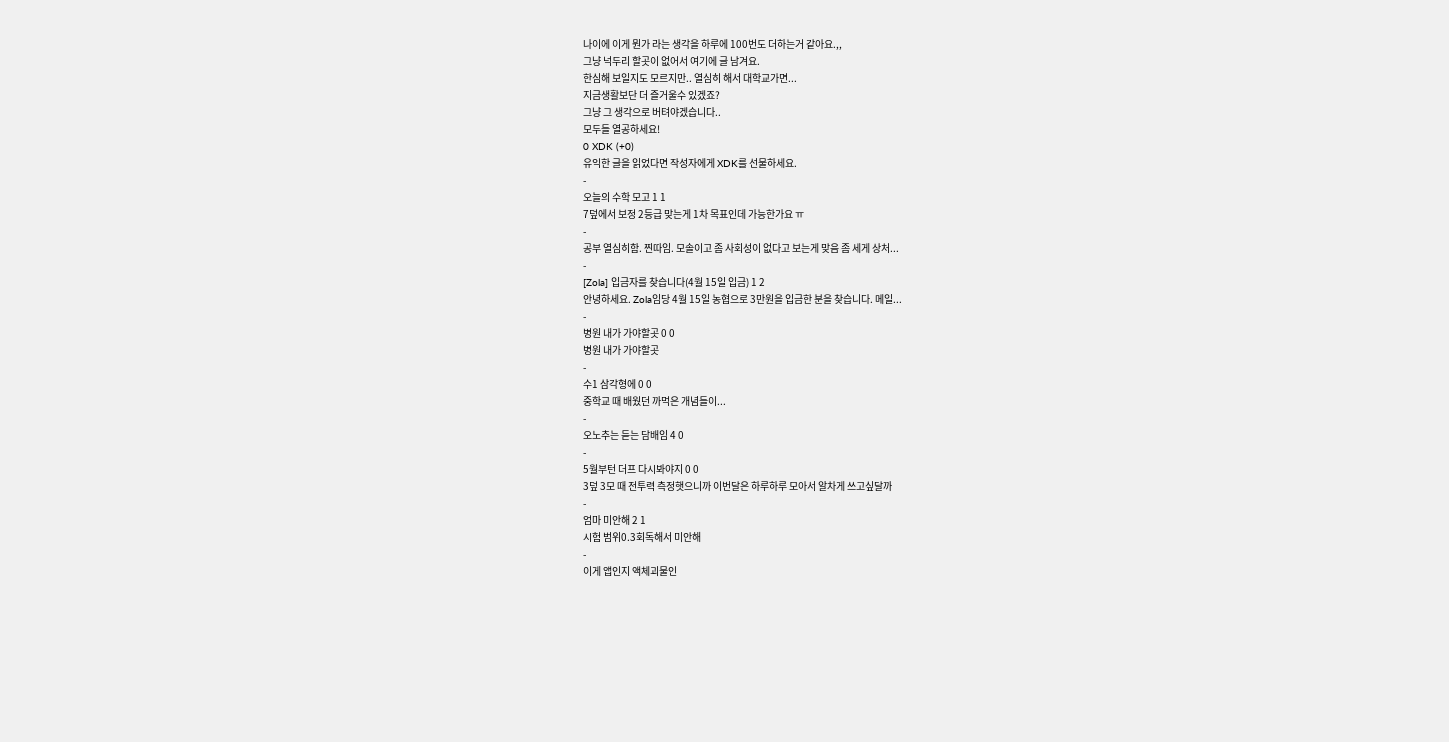나이에 이게 뭔가 라는 생각을 하루에 100번도 더하는거 같아요.,,
그냥 넉두리 할곳이 없어서 여기에 글 남겨요.
한심해 보일지도 모르지만.. 열심히 해서 대학교가면...
지금생활보단 더 즐거울수 있겠죠?
그냥 그 생각으로 버텨야겠습니다..
모두들 열공하세요!
0 XDK (+0)
유익한 글을 읽었다면 작성자에게 XDK를 선물하세요.
-
오늘의 수학 모고 1 1
7덮에서 보정 2등급 맞는게 1차 목표인데 가능한가요 ㅠ
-
공부 열심히함. 찐따임. 모솔이고 좀 사회성이 없다고 보는게 맞음 좀 세게 상처...
-
[Zola] 입금자를 찾습니다(4월 15일 입금) 1 2
안녕하세요. Zola임당 4월 15일 농협으로 3만원을 입금한 분을 찾습니다. 메일...
-
병원 내가 가야할곳 0 0
병원 내가 가야할곳
-
수1 삼각형에 0 0
중학교 때 배웠던 까먹은 개념들이...
-
오노추는 듣는 담배임 4 0
-
5월부턴 더프 다시봐야지 0 0
3덮 3모 때 전투력 측정햇으니까 이번달은 하루하루 모아서 알차게 쓰고싶달까
-
엄마 미안해 2 1
시험 범위0.3회독해서 미안해
-
이게 앱인지 액체괴물인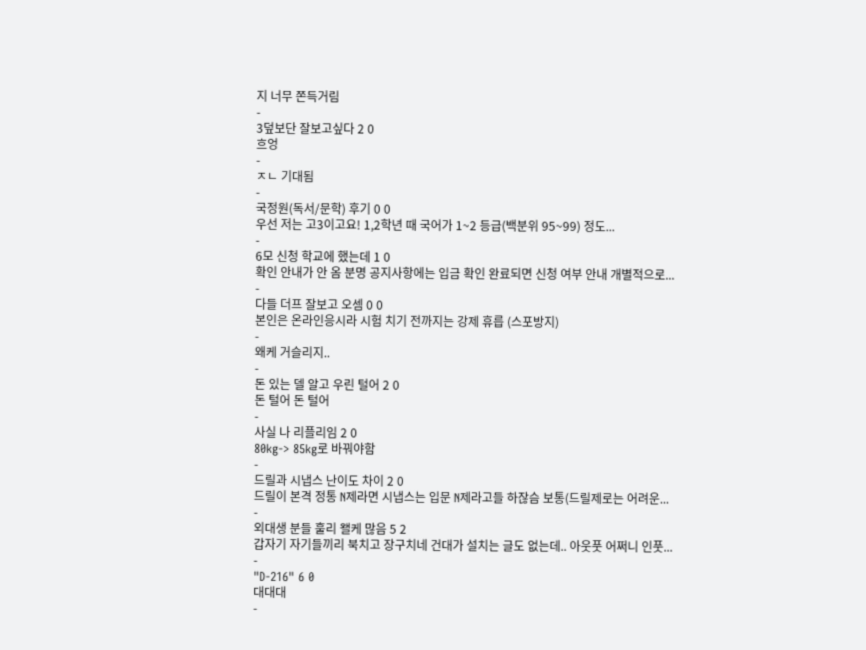지 너무 쫀득거림
-
3덮보단 잘보고싶다 2 0
흐엉
-
ㅈㄴ 기대됨
-
국정원(독서/문학) 후기 0 0
우선 저는 고3이고요! 1,2학년 때 국어가 1~2 등급(백분위 95~99) 정도...
-
6모 신청 학교에 했는데 1 0
확인 안내가 안 옴 분명 공지사항에는 입금 확인 완료되면 신청 여부 안내 개별적으로...
-
다들 더프 잘보고 오셈 0 0
본인은 온라인응시라 시험 치기 전까지는 강제 휴릅 (스포방지)
-
왜케 거슬리지..
-
돈 있는 델 알고 우린 털어 2 0
돈 털어 돈 털어
-
사실 나 리플리임 2 0
80kg-> 85kg로 바꿔야함
-
드릴과 시냅스 난이도 차이 2 0
드릴이 본격 정통 N제라면 시냅스는 입문 N제라고들 하잖슴 보통(드릴제로는 어려운...
-
외대생 분들 훌리 왤케 많음 5 2
갑자기 자기들끼리 북치고 장구치네 건대가 설치는 글도 없는데.. 아웃풋 어쩌니 인풋...
-
"D-216" 6 0
대대대
-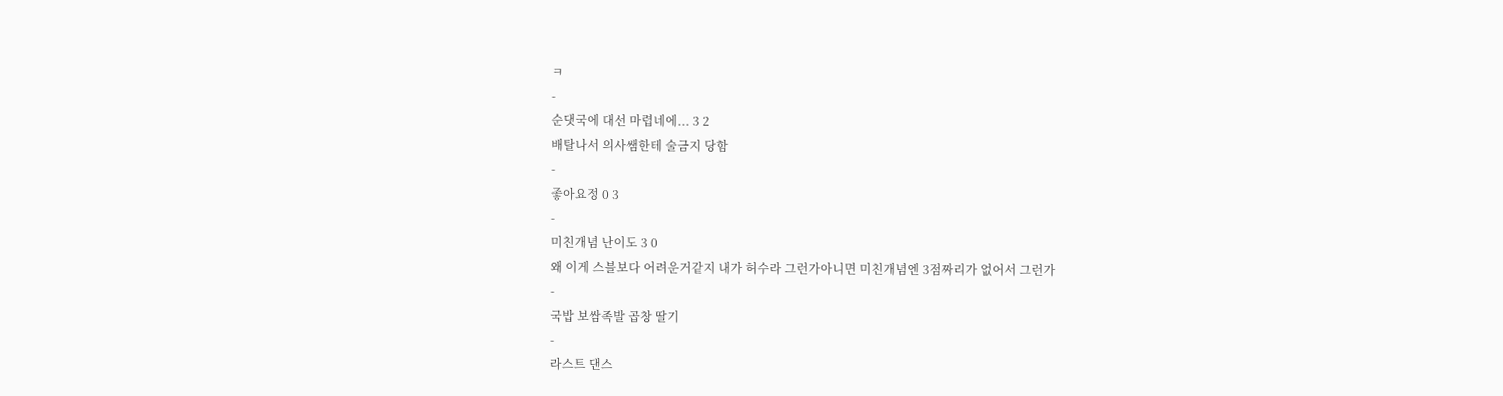ㅋ
-
순댓국에 대선 마렵네에... 3 2
배탈나서 의사쌤한테 술금지 당함
-
좋아요정 0 3
-
미친개념 난이도 3 0
왜 이게 스블보다 어려운거같지 내가 허수라 그런가아니면 미친개념엔 3점짜리가 없어서 그런가
-
국밥 보쌈족발 곱창 딸기
-
라스트 댄스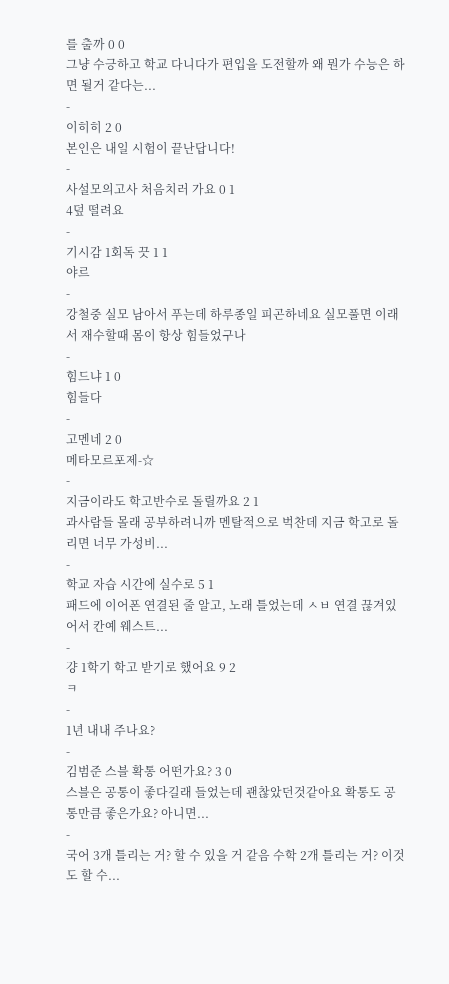를 출까 0 0
그냥 수긍하고 학교 다니다가 편입을 도전할까 왜 뭔가 수능은 하면 될거 같다는...
-
이히히 2 0
본인은 내일 시험이 끝난답니다!
-
사설모의고사 처음치러 가요 0 1
4덮 떨려요
-
기시감 1회독 끗 1 1
야르
-
강철중 실모 남아서 푸는데 하루종일 피곤하네요 실모풀면 이래서 재수할때 몸이 항상 힘들었구나
-
힘드냐 1 0
힘들다
-
고멘네 2 0
메타모르포제-☆
-
지금이라도 학고반수로 돌릴까요 2 1
과사람들 몰래 공부하려니까 멘탈적으로 벅찬데 지금 학고로 돌리면 너무 가성비...
-
학교 자습 시간에 실수로 5 1
패드에 이어폰 연결된 줄 알고, 노래 틀었는데 ㅅㅂ 연결 끊겨있어서 칸예 웨스트...
-
걍 1학기 학고 받기로 했어요 9 2
ㅋ
-
1년 내내 주나요?
-
김범준 스블 확통 어떤가요? 3 0
스블은 공통이 좋다길래 들었는데 괜찮았던것같아요 확통도 공통만큼 좋은가요? 아니면...
-
국어 3개 틀리는 거? 할 수 있을 거 같음 수학 2개 틀리는 거? 이것도 할 수...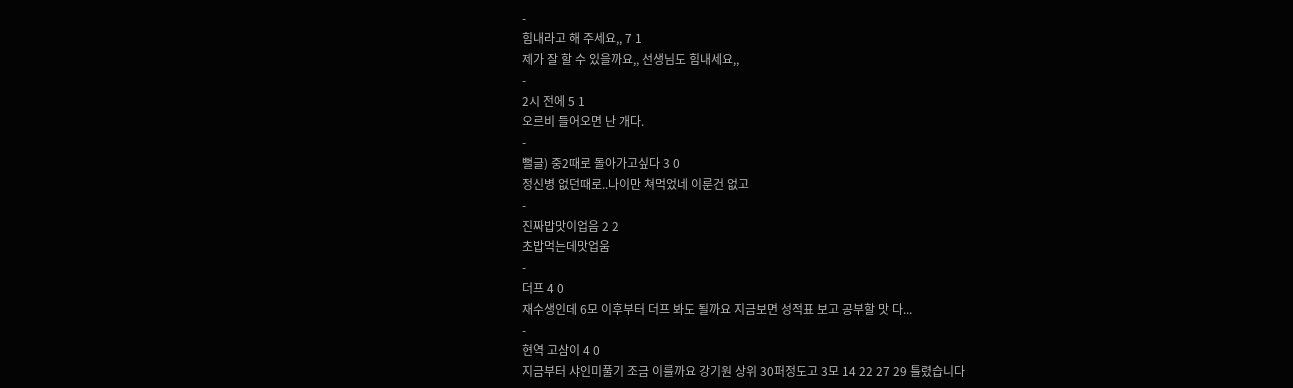-
힘내라고 해 주세요,, 7 1
제가 잘 할 수 있을까요,, 선생님도 힘내세요,,
-
2시 전에 5 1
오르비 들어오면 난 개다.
-
뻘글) 중2때로 돌아가고싶다 3 0
정신병 없던때로..나이만 쳐먹었네 이룬건 없고
-
진짜밥맛이업음 2 2
초밥먹는데맛업움
-
더프 4 0
재수생인데 6모 이후부터 더프 봐도 될까요 지금보면 성적표 보고 공부할 맛 다...
-
현역 고삼이 4 0
지금부터 샤인미풀기 조금 이를까요 강기원 상위 30퍼정도고 3모 14 22 27 29 틀렸습니다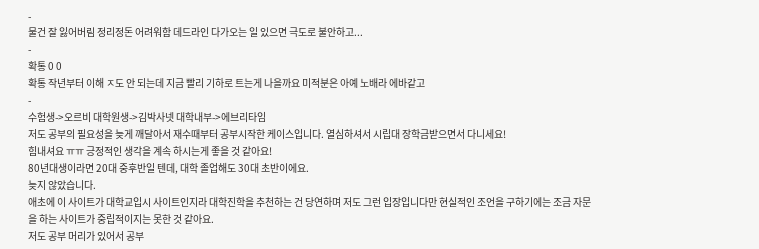-
물건 잘 잃어버림 정리정돈 어려워함 데드라인 다가오는 일 있으면 극도로 불안하고...
-
확통 0 0
확통 작년부터 이해 ㅈ도 안 되는데 지금 빨리 기하로 트는게 나을까요 미적분은 아예 노배라 에바같고
-
수험생->오르비 대학원생->김박사넷 대학내부->에브리타임
저도 공부의 필요성을 늦게 깨달아서 재수때부터 공부시작한 케이스입니다. 열심하셔서 시립대 장학금받으면서 다니세요!
힘내셔요 ㅠㅠ 긍정적인 생각을 계속 하시는게 좋을 것 같아요!
80년대생이라면 20대 중후반일 텐데, 대학 졸업해도 30대 초반이에요.
늦지 않았습니다.
애초에 이 사이트가 대학교입시 사이트인지라 대학진학을 추천하는 건 당연하며 저도 그런 입장입니다만 현실적인 조언을 구하기에는 조금 자문을 하는 사이트가 중립적이지는 못한 것 같아요.
저도 공부 머리가 있어서 공부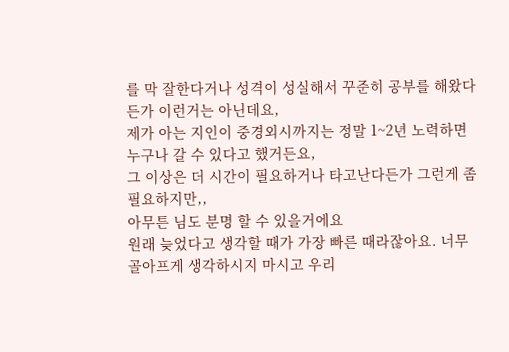를 막 잘한다거나 성격이 성실해서 꾸준히 공부를 해왔다든가 이런거는 아닌데요,
제가 아는 지인이 중경외시까지는 정말 1~2년 노력하면 누구나 갈 수 있다고 했거든요,
그 이상은 더 시간이 필요하거나 타고난다든가 그런게 좀 필요하지만,,
아무튼 님도 분명 할 수 있을거에요
원래 늦었다고 생각할 때가 가장 빠른 때라잖아요. 너무 골아프게 생각하시지 마시고 우리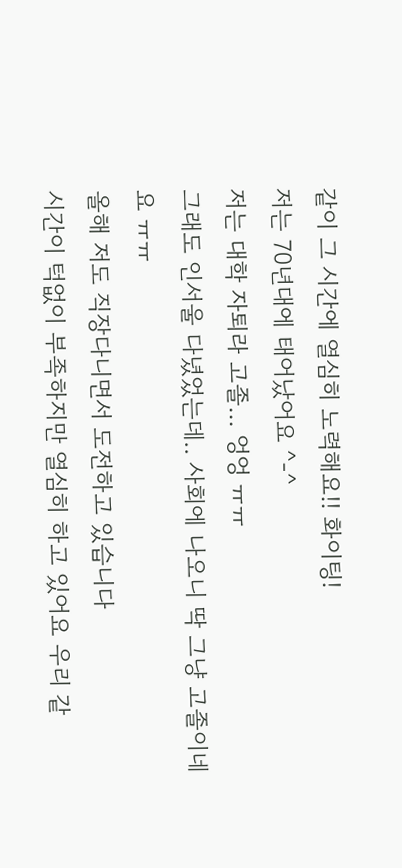같이 그 시간에 열심히 노력해요!! 화이팅!
저는 70년대에 태어났어요 ^-^
저는 대학 자퇴라 고졸... 엉엉 ㅠㅠ
그래도 인서울 다녔었는데.. 사회에 나오니 딱 그냥 고졸이네요 ㅠㅠ
올해 저도 직장다니면서 도전하고 있습니다
시간이 턱없이 부족하지만 열심히 하고 있어요 우리 같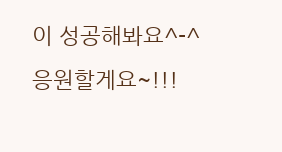이 성공해봐요^-^ 응원할게요~!!!